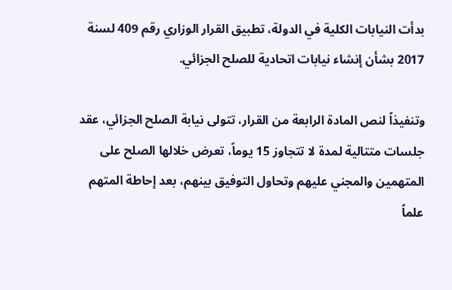بدأت النيابات الكلية في الدولة، تطبيق القرار الوزاري رقم 409 لسنة 2017 بشأن إنشاء نيابات اتحادية للصلح الجزائي.

وتنفيذاً لنص المادة الرابعة من القرار، تتولى نيابة الصلح الجزائي، عقد جلسات متتالية لمدة لا تتجاوز 15 يوماً، تعرض خلالها الصلح على المتهمين والمجني عليهم وتحاول التوفيق بينهم، بعد إحاطة المتهم علماً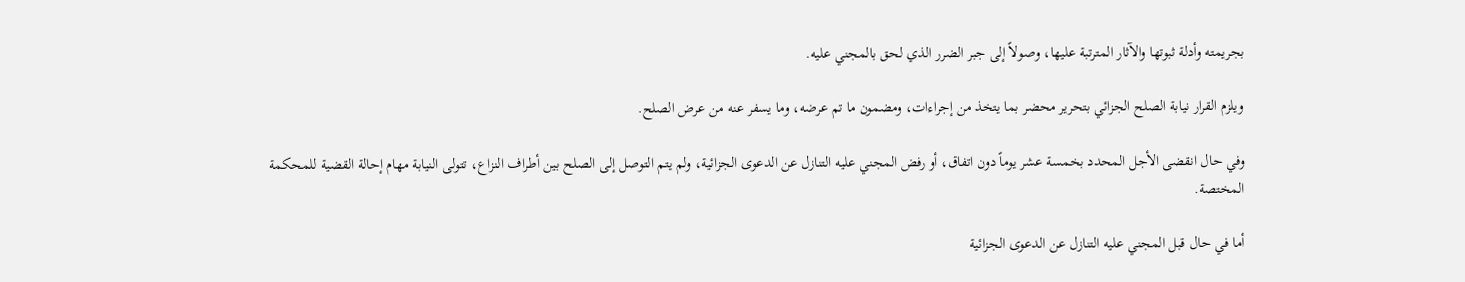بجريمته وأدلة ثبوتها والآثار المترتبة عليها، وصولاً إلى جبر الضرر الذي لحق بالمجني عليه.

ويلزم القرار نيابة الصلح الجزائي بتحرير محضر بما يتخذ من إجراءات، ومضمون ما تم عرضه، وما يسفر عنه من عرض الصلح.

وفي حال انقضى الأجل المحدد بخمسة عشر يوماً دون اتفاق، أو رفض المجني عليه التنازل عن الدعوى الجزائية، ولم يتم التوصل إلى الصلح بين أطراف النزاع، تتولى النيابة مهام إحالة القضية للمحكمة المختصة.

أما في حال قبل المجني عليه التنازل عن الدعوى الجزائية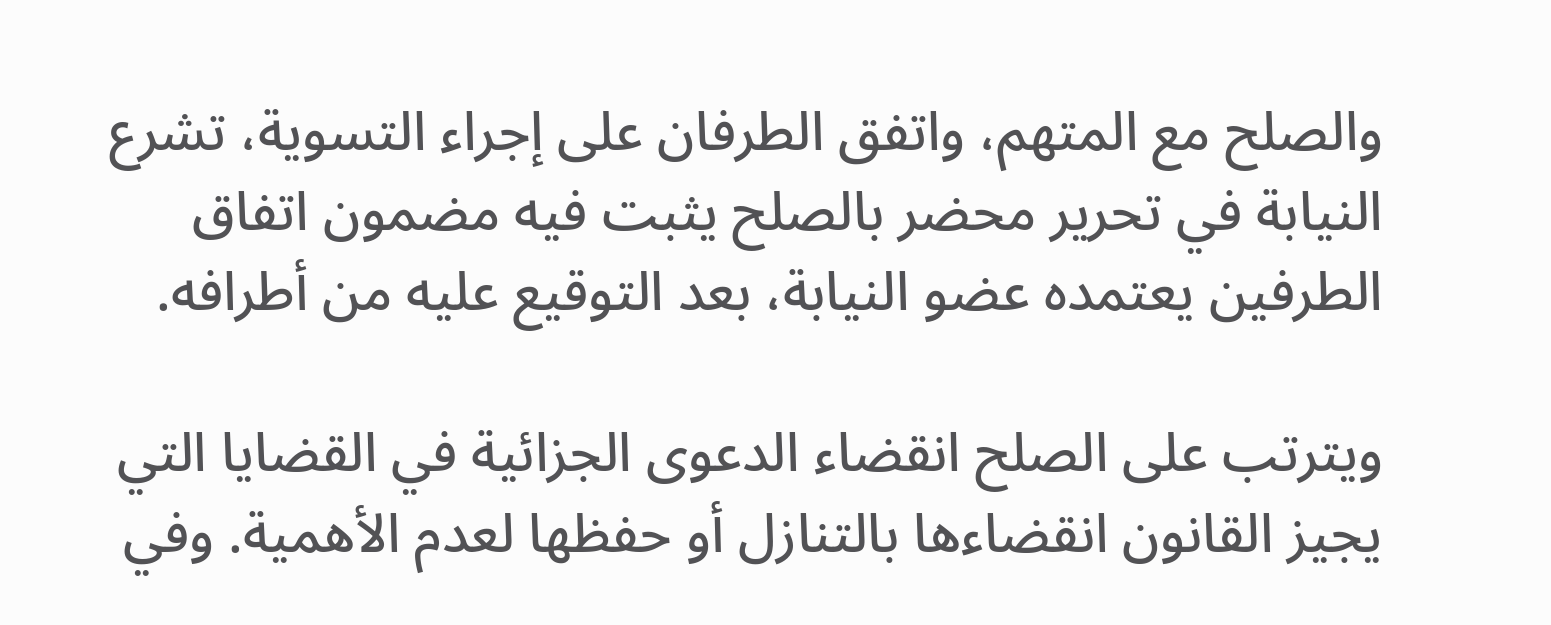والصلح مع المتهم، واتفق الطرفان على إجراء التسوية، تشرع النيابة في تحرير محضر بالصلح يثبت فيه مضمون اتفاق الطرفين يعتمده عضو النيابة، بعد التوقيع عليه من أطرافه.

ويترتب على الصلح انقضاء الدعوى الجزائية في القضايا التي يجيز القانون انقضاءها بالتنازل أو حفظها لعدم الأهمية. وفي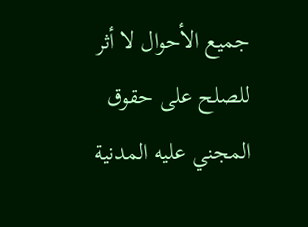جميع الأحوال لا أثر للصلح على حقوق المجني عليه المدنية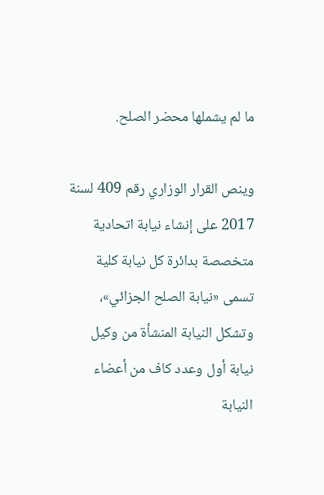ما لم يشملها محضر الصلح.

وينص القرار الوزاري رقم 409 لسنة 2017 على إنشاء نيابة اتحادية متخصصة بدائرة كل نيابة كلية تسمى «نيابة الصلح الجزائي»، وتشكل النيابة المنشأة من وكيل نيابة أول وعدد كاف من أعضاء النيابة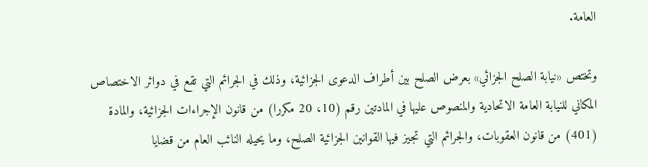العامة.

وتختص «نيابة الصلح الجزائي» بعرض الصلح بين أطراف الدعوى الجزائية، وذلك في الجرائم التي تقع في دوائر الاختصاص المكاني للنيابة العامة الاتحادية والمنصوص عليها في المادتين رقم (10، 20 مكررا) من قانون الإجراءات الجزائية، والمادة (401) من قانون العقوبات، والجرائم التي تجيز فيها القوانين الجزائية الصلح، وما يحيله النائب العام من قضايا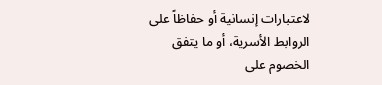لاعتبارات إنسانية أو حفاظاً على الروابط الأسرية، أو ما يتفق الخصوم على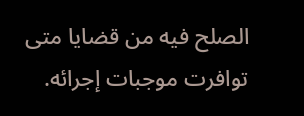الصلح فيه من قضايا متى توافرت موجبات إجرائه.